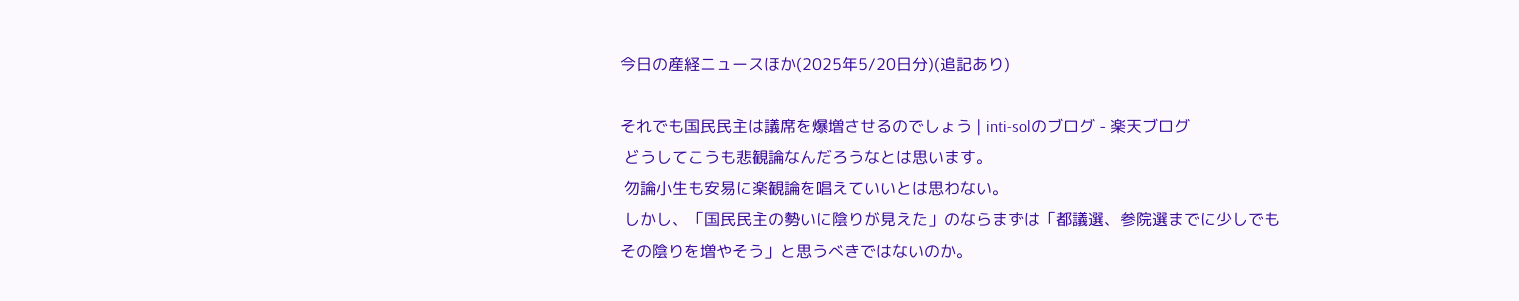今日の産経ニュースほか(2025年5/20日分)(追記あり)

それでも国民民主は議席を爆増させるのでしょう | inti-solのブログ - 楽天ブログ
 どうしてこうも悲観論なんだろうなとは思います。
 勿論小生も安易に楽観論を唱えていいとは思わない。
 しかし、「国民民主の勢いに陰りが見えた」のならまずは「都議選、参院選までに少しでもその陰りを増やそう」と思うべきではないのか。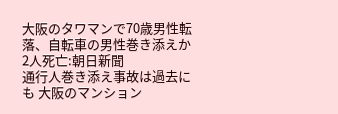大阪のタワマンで70歳男性転落、自転車の男性巻き添えか 2人死亡:朝日新聞
通行人巻き添え事故は過去にも 大阪のマンション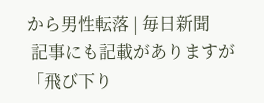から男性転落 | 毎日新聞
 記事にも記載がありますが「飛び下り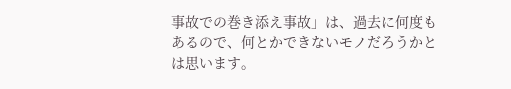事故での巻き添え事故」は、過去に何度もあるので、何とかできないモノだろうかとは思います。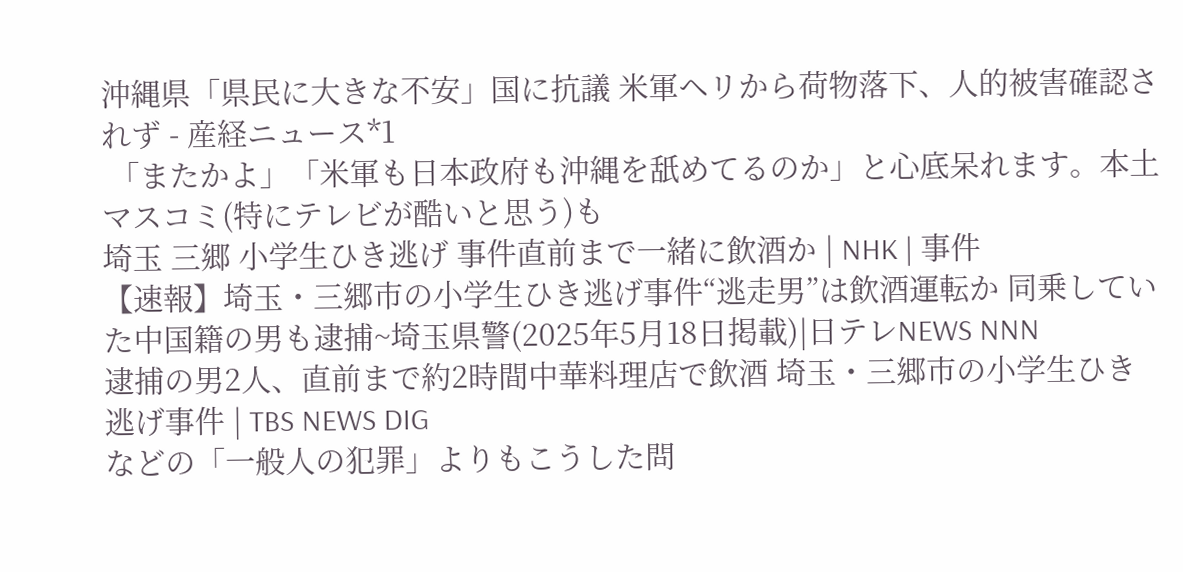沖縄県「県民に大きな不安」国に抗議 米軍ヘリから荷物落下、人的被害確認されず - 産経ニュース*1
 「またかよ」「米軍も日本政府も沖縄を舐めてるのか」と心底呆れます。本土マスコミ(特にテレビが酷いと思う)も
埼玉 三郷 小学生ひき逃げ 事件直前まで一緒に飲酒か | NHK | 事件
【速報】埼玉・三郷市の小学生ひき逃げ事件“逃走男”は飲酒運転か 同乗していた中国籍の男も逮捕~埼玉県警(2025年5月18日掲載)|日テレNEWS NNN
逮捕の男2人、直前まで約2時間中華料理店で飲酒 埼玉・三郷市の小学生ひき逃げ事件 | TBS NEWS DIG
などの「一般人の犯罪」よりもこうした問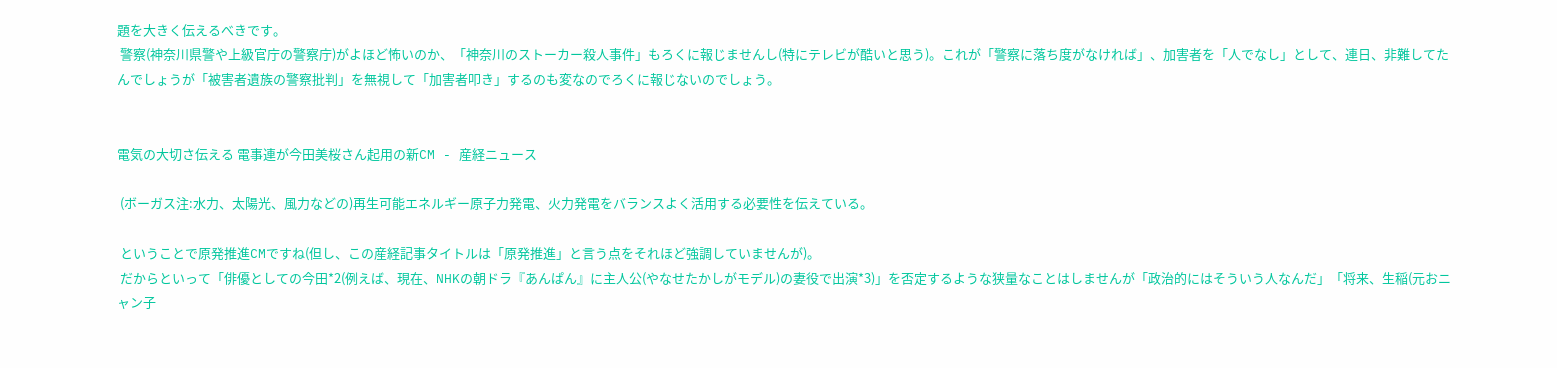題を大きく伝えるべきです。
 警察(神奈川県警や上級官庁の警察庁)がよほど怖いのか、「神奈川のストーカー殺人事件」もろくに報じませんし(特にテレビが酷いと思う)。これが「警察に落ち度がなければ」、加害者を「人でなし」として、連日、非難してたんでしょうが「被害者遺族の警察批判」を無視して「加害者叩き」するのも変なのでろくに報じないのでしょう。


電気の大切さ伝える 電事連が今田美桜さん起用の新CM - 産経ニュース

 (ボーガス注:水力、太陽光、風力などの)再生可能エネルギー原子力発電、火力発電をバランスよく活用する必要性を伝えている。

 ということで原発推進CMですね(但し、この産経記事タイトルは「原発推進」と言う点をそれほど強調していませんが)。
 だからといって「俳優としての今田*2(例えば、現在、NHKの朝ドラ『あんぱん』に主人公(やなせたかしがモデル)の妻役で出演*3)」を否定するような狭量なことはしませんが「政治的にはそういう人なんだ」「将来、生稲(元おニャン子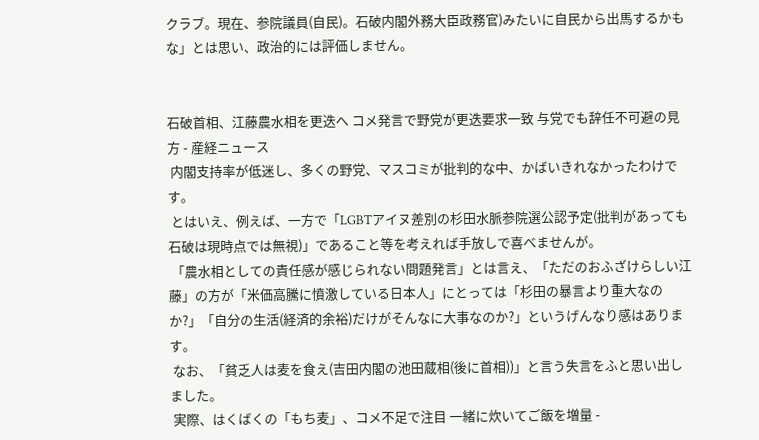クラブ。現在、参院議員(自民)。石破内閣外務大臣政務官)みたいに自民から出馬するかもな」とは思い、政治的には評価しません。


石破首相、江藤農水相を更迭へ コメ発言で野党が更迭要求一致 与党でも辞任不可避の見方 - 産経ニュース
 内閣支持率が低迷し、多くの野党、マスコミが批判的な中、かばいきれなかったわけです。
 とはいえ、例えば、一方で「LGBTアイヌ差別の杉田水脈参院選公認予定(批判があっても石破は現時点では無視)」であること等を考えれば手放しで喜べませんが。
 「農水相としての責任感が感じられない問題発言」とは言え、「ただのおふざけらしい江藤」の方が「米価高騰に憤激している日本人」にとっては「杉田の暴言より重大なのか?」「自分の生活(経済的余裕)だけがそんなに大事なのか?」というげんなり感はあります。
 なお、「貧乏人は麦を食え(吉田内閣の池田蔵相(後に首相))」と言う失言をふと思い出しました。
 実際、はくばくの「もち麦」、コメ不足で注目 一緒に炊いてご飯を増量 -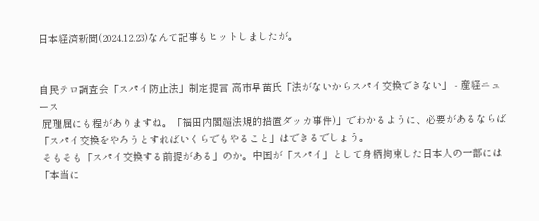日本経済新聞(2024.12.23)なんて記事もヒットしましたが。


自民テロ調査会「スパイ防止法」制定提言 高市早苗氏「法がないからスパイ交換できない」 - 産経ニュース
 屁理屈にも程がありますね。「福田内閣超法規的措置ダッカ事件)」でわかるように、必要があるならば「スパイ交換をやろうとすればいくらでもやること」はできるでしょう。
 そもそも「スパイ交換する前提がある」のか。中国が「スパイ」として身柄拘束した日本人の一部には「本当に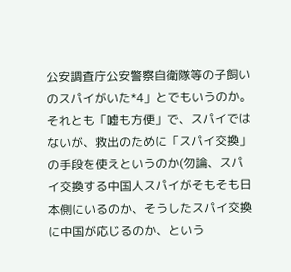公安調査庁公安警察自衛隊等の子飼いのスパイがいた*4」とでもいうのか。それとも「嘘も方便」で、スパイではないが、救出のために「スパイ交換」の手段を使えというのか(勿論、スパイ交換する中国人スパイがそもそも日本側にいるのか、そうしたスパイ交換に中国が応じるのか、という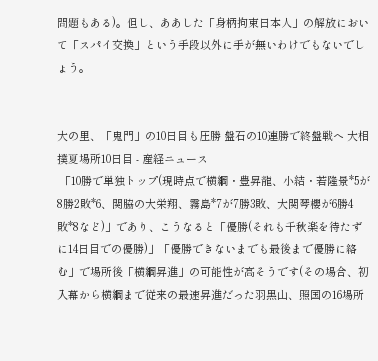問題もある)。但し、ああした「身柄拘束日本人」の解放において「スパイ交換」という手段以外に手が無いわけでもないでしょう。


大の里、「鬼門」の10日目も圧勝 盤石の10連勝で終盤戦へ 大相撲夏場所10日目 - 産経ニュース
 「10勝で単独トップ(現時点で横綱・豊昇龍、小結・若隆景*5が8勝2敗*6、関脇の大栄翔、霧島*7が7勝3敗、大関琴櫻が6勝4敗*8など)」であり、こうなると「優勝(それも千秋楽を待たずに14日目での優勝)」「優勝できないまでも最後まで優勝に絡む」で場所後「横綱昇進」の可能性が高そうです(その場合、初入幕から横綱まで従来の最速昇進だった羽黒山、照国の16場所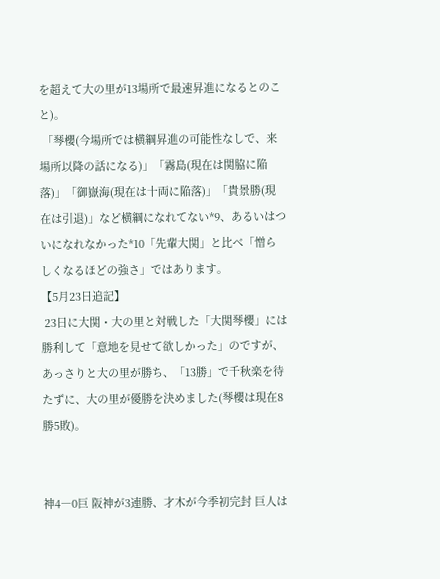を超えて大の里が13場所で最速昇進になるとのこと)。
 「琴櫻(今場所では横綱昇進の可能性なしで、来場所以降の話になる)」「霧島(現在は関脇に陥落)」「御嶽海(現在は十両に陥落)」「貴景勝(現在は引退)」など横綱になれてない*9、あるいはついになれなかった*10「先輩大関」と比べ「憎らしくなるほどの強さ」ではあります。
【5月23日追記】
 23日に大関・大の里と対戦した「大関琴櫻」には勝利して「意地を見せて欲しかった」のですが、あっさりと大の里が勝ち、「13勝」で千秋楽を待たずに、大の里が優勝を決めました(琴櫻は現在8勝5敗)。


神4―0巨 阪神が3連勝、才木が今季初完封 巨人は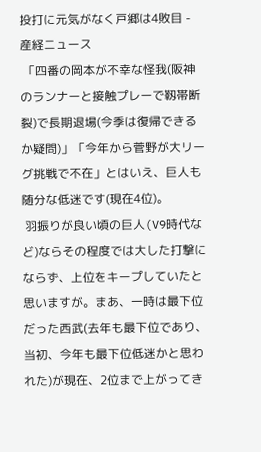投打に元気がなく戸郷は4敗目 - 産経ニュース
 「四番の岡本が不幸な怪我(阪神のランナーと接触プレーで靱帯断裂)で長期退場(今季は復帰できるか疑問)」「今年から菅野が大リーグ挑戦で不在」とはいえ、巨人も随分な低迷です(現在4位)。
 羽振りが良い頃の巨人(V9時代など)ならその程度では大した打撃にならず、上位をキープしていたと思いますが。まあ、一時は最下位だった西武(去年も最下位であり、当初、今年も最下位低迷かと思われた)が現在、2位まで上がってき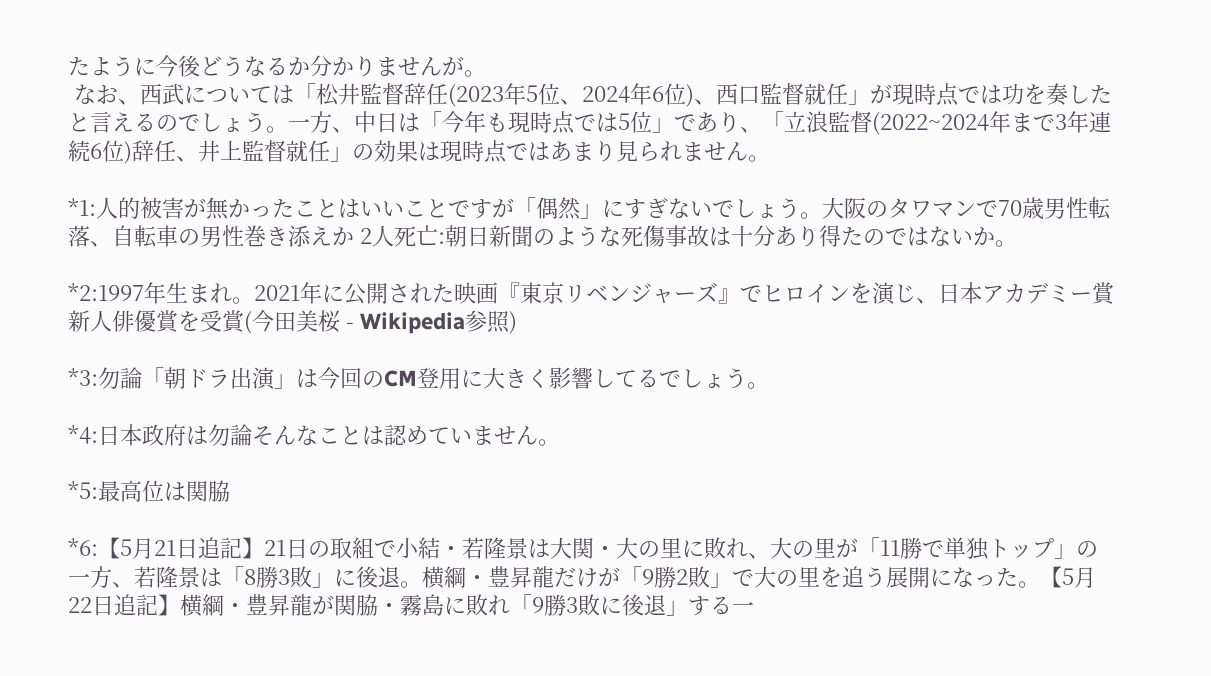たように今後どうなるか分かりませんが。
 なお、西武については「松井監督辞任(2023年5位、2024年6位)、西口監督就任」が現時点では功を奏したと言えるのでしょう。一方、中日は「今年も現時点では5位」であり、「立浪監督(2022~2024年まで3年連続6位)辞任、井上監督就任」の効果は現時点ではあまり見られません。

*1:人的被害が無かったことはいいことですが「偶然」にすぎないでしょう。大阪のタワマンで70歳男性転落、自転車の男性巻き添えか 2人死亡:朝日新聞のような死傷事故は十分あり得たのではないか。

*2:1997年生まれ。2021年に公開された映画『東京リベンジャーズ』でヒロインを演じ、日本アカデミー賞新人俳優賞を受賞(今田美桜 - Wikipedia参照)

*3:勿論「朝ドラ出演」は今回のCM登用に大きく影響してるでしょう。

*4:日本政府は勿論そんなことは認めていません。

*5:最高位は関脇

*6:【5月21日追記】21日の取組で小結・若隆景は大関・大の里に敗れ、大の里が「11勝で単独トップ」の一方、若隆景は「8勝3敗」に後退。横綱・豊昇龍だけが「9勝2敗」で大の里を追う展開になった。【5月22日追記】横綱・豊昇龍が関脇・霧島に敗れ「9勝3敗に後退」する一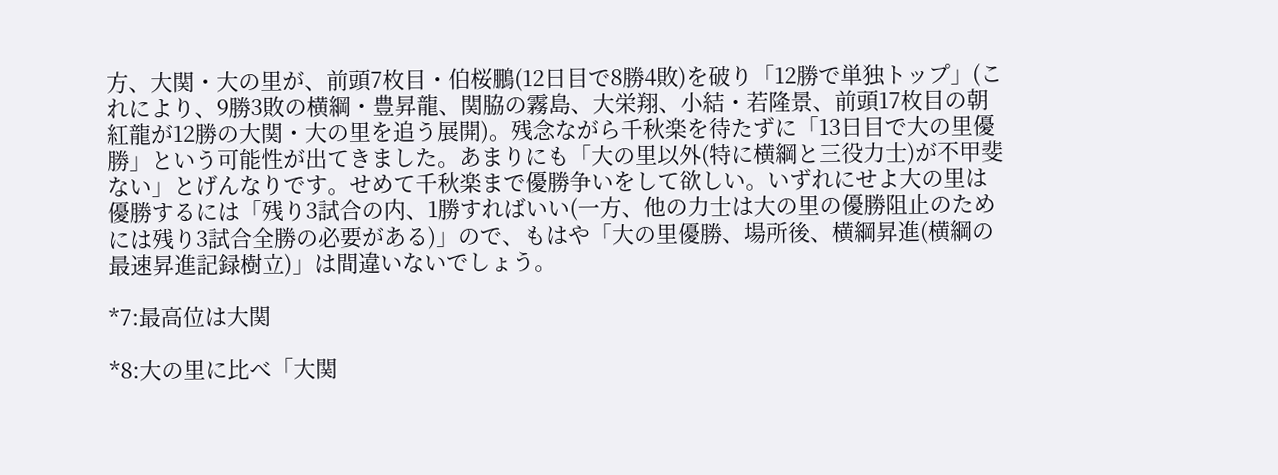方、大関・大の里が、前頭7枚目・伯桜鵬(12日目で8勝4敗)を破り「12勝で単独トップ」(これにより、9勝3敗の横綱・豊昇龍、関脇の霧島、大栄翔、小結・若隆景、前頭17枚目の朝紅龍が12勝の大関・大の里を追う展開)。残念ながら千秋楽を待たずに「13日目で大の里優勝」という可能性が出てきました。あまりにも「大の里以外(特に横綱と三役力士)が不甲斐ない」とげんなりです。せめて千秋楽まで優勝争いをして欲しい。いずれにせよ大の里は優勝するには「残り3試合の内、1勝すればいい(一方、他の力士は大の里の優勝阻止のためには残り3試合全勝の必要がある)」ので、もはや「大の里優勝、場所後、横綱昇進(横綱の最速昇進記録樹立)」は間違いないでしょう。

*7:最高位は大関

*8:大の里に比べ「大関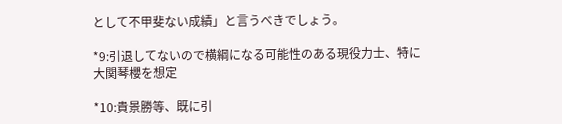として不甲斐ない成績」と言うべきでしょう。

*9:引退してないので横綱になる可能性のある現役力士、特に大関琴櫻を想定

*10:貴景勝等、既に引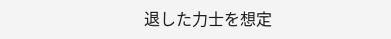退した力士を想定